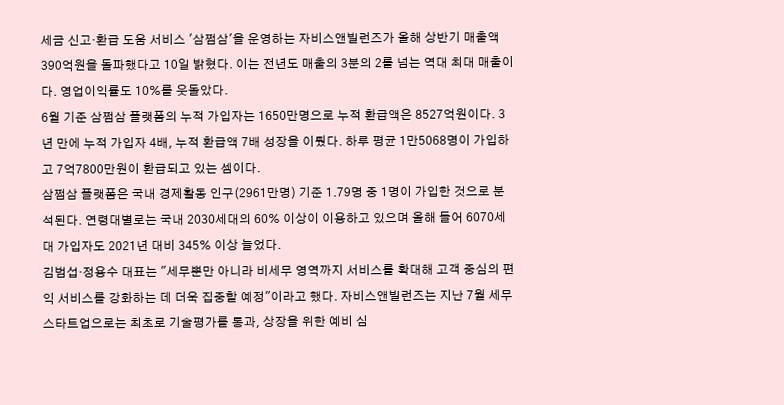세금 신고·환급 도움 서비스 '삼쩜삼'을 운영하는 자비스앤빌런즈가 올해 상반기 매출액 390억원을 돌파했다고 10일 밝혔다. 이는 전년도 매출의 3분의 2를 넘는 역대 최대 매출이다. 영업이익률도 10%를 웃돌았다.
6월 기준 삼쩜삼 플랫폼의 누적 가입자는 1650만명으로 누적 환급액은 8527억원이다. 3년 만에 누적 가입자 4배, 누적 환급액 7배 성장을 이뤘다. 하루 평균 1만5068명이 가입하고 7억7800만원이 환급되고 있는 셈이다.
삼쩜삼 플랫폼은 국내 경제활동 인구(2961만명) 기준 1.79명 중 1명이 가입한 것으로 분석된다. 연령대별로는 국내 2030세대의 60% 이상이 이용하고 있으며 올해 들어 6070세대 가입자도 2021년 대비 345% 이상 늘었다.
김범섭·정용수 대표는 "세무뿐만 아니라 비세무 영역까지 서비스를 확대해 고객 중심의 편익 서비스를 강화하는 데 더욱 집중할 예정"이라고 했다. 자비스앤빌런즈는 지난 7월 세무 스타트업으로는 최초로 기술평가를 통과, 상장을 위한 예비 심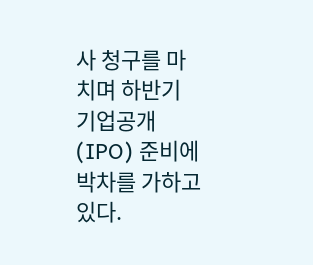사 청구를 마치며 하반기 기업공개(IPO) 준비에 박차를 가하고 있다.